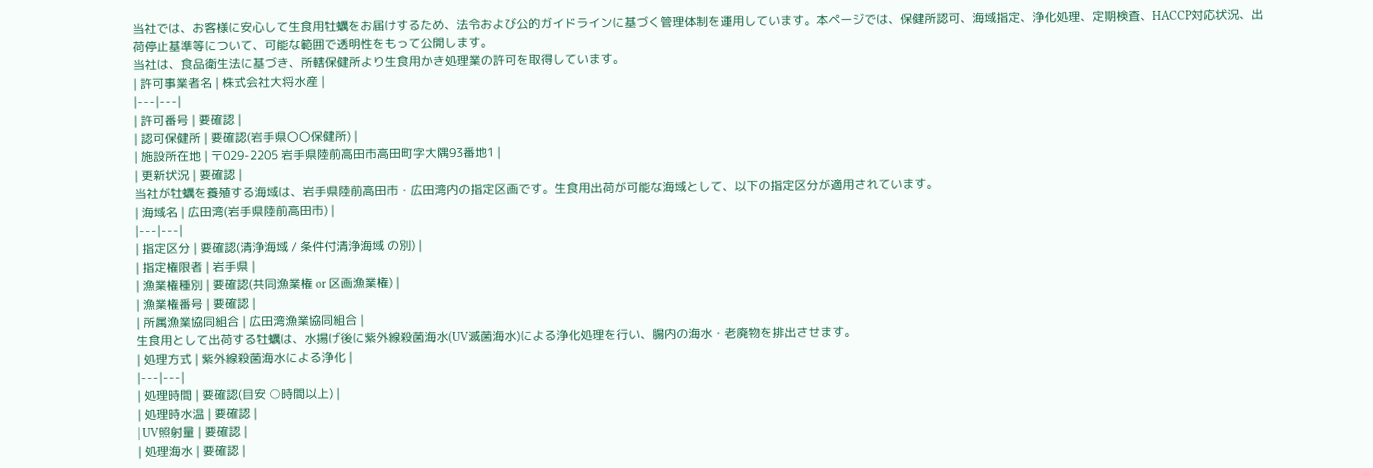当社では、お客様に安心して生食用牡蠣をお届けするため、法令および公的ガイドラインに基づく管理体制を運用しています。本ページでは、保健所認可、海域指定、浄化処理、定期検査、HACCP対応状況、出荷停止基準等について、可能な範囲で透明性をもって公開します。
当社は、食品衛生法に基づき、所轄保健所より生食用かき処理業の許可を取得しています。
| 許可事業者名 | 株式会社大将水産 |
|---|---|
| 許可番号 | 要確認 |
| 認可保健所 | 要確認(岩手県〇〇保健所) |
| 施設所在地 | 〒029-2205 岩手県陸前高田市高田町字大隅93番地1 |
| 更新状況 | 要確認 |
当社が牡蠣を養殖する海域は、岩手県陸前高田市・広田湾内の指定区画です。生食用出荷が可能な海域として、以下の指定区分が適用されています。
| 海域名 | 広田湾(岩手県陸前高田市) |
|---|---|
| 指定区分 | 要確認(清浄海域 / 条件付清浄海域 の別) |
| 指定権限者 | 岩手県 |
| 漁業権種別 | 要確認(共同漁業権 or 区画漁業権) |
| 漁業権番号 | 要確認 |
| 所属漁業協同組合 | 広田湾漁業協同組合 |
生食用として出荷する牡蠣は、水揚げ後に紫外線殺菌海水(UV滅菌海水)による浄化処理を行い、腸内の海水・老廃物を排出させます。
| 処理方式 | 紫外線殺菌海水による浄化 |
|---|---|
| 処理時間 | 要確認(目安 ○時間以上) |
| 処理時水温 | 要確認 |
| UV照射量 | 要確認 |
| 処理海水 | 要確認 |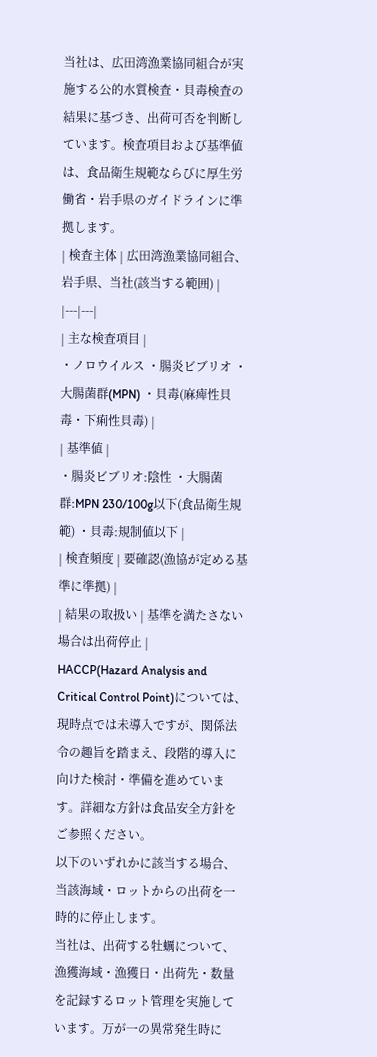当社は、広田湾漁業協同組合が実施する公的水質検査・貝毒検査の結果に基づき、出荷可否を判断しています。検査項目および基準値は、食品衛生規範ならびに厚生労働省・岩手県のガイドラインに準拠します。
| 検査主体 | 広田湾漁業協同組合、岩手県、当社(該当する範囲) |
|---|---|
| 主な検査項目 |
・ノロウイルス ・腸炎ビブリオ ・大腸菌群(MPN) ・貝毒(麻痺性貝毒・下痢性貝毒) |
| 基準値 |
・腸炎ビブリオ:陰性 ・大腸菌群:MPN 230/100g以下(食品衛生規範) ・貝毒:規制値以下 |
| 検査頻度 | 要確認(漁協が定める基準に準拠) |
| 結果の取扱い | 基準を満たさない場合は出荷停止 |
HACCP(Hazard Analysis and Critical Control Point)については、現時点では未導入ですが、関係法令の趣旨を踏まえ、段階的導入に向けた検討・準備を進めています。詳細な方針は食品安全方針をご参照ください。
以下のいずれかに該当する場合、当該海域・ロットからの出荷を一時的に停止します。
当社は、出荷する牡蠣について、漁獲海域・漁獲日・出荷先・数量を記録するロット管理を実施しています。万が一の異常発生時に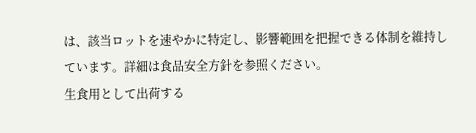は、該当ロットを速やかに特定し、影響範囲を把握できる体制を維持しています。詳細は食品安全方針を参照ください。
生食用として出荷する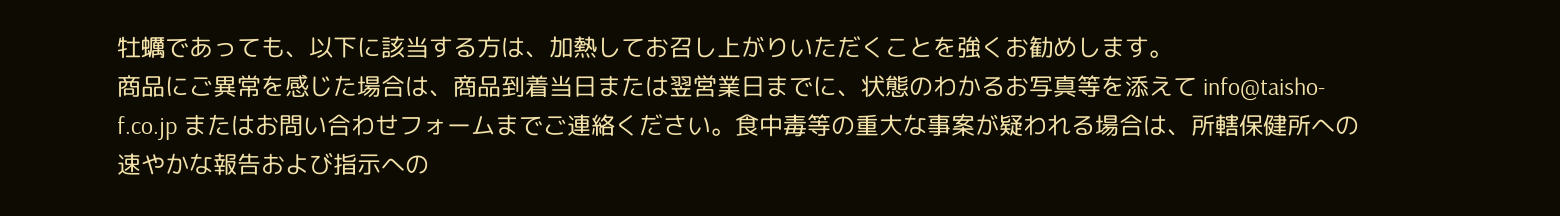牡蠣であっても、以下に該当する方は、加熱してお召し上がりいただくことを強くお勧めします。
商品にご異常を感じた場合は、商品到着当日または翌営業日までに、状態のわかるお写真等を添えて info@taisho-f.co.jp またはお問い合わせフォームまでご連絡ください。食中毒等の重大な事案が疑われる場合は、所轄保健所への速やかな報告および指示への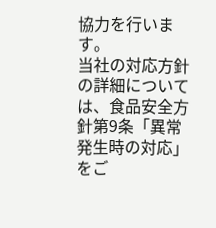協力を行います。
当社の対応方針の詳細については、食品安全方針第9条「異常発生時の対応」をご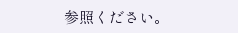参照ください。